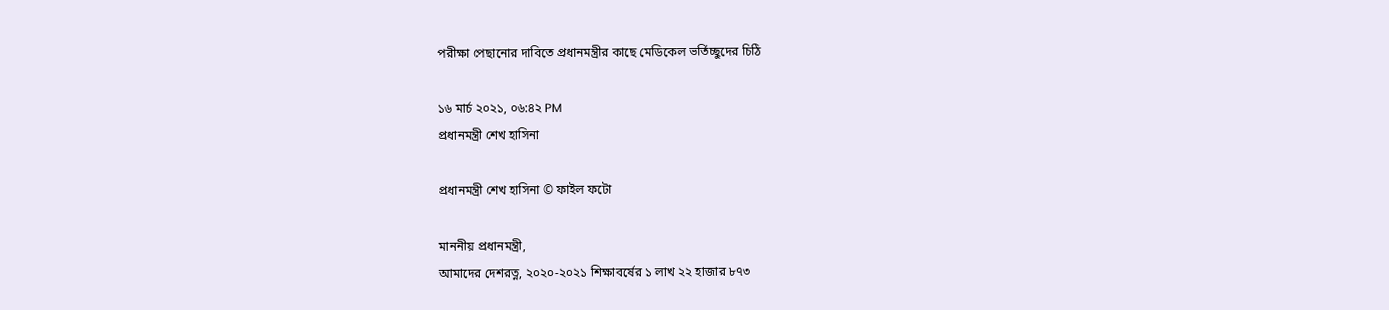পরীক্ষা পেছানোর দাবিতে প্রধানমন্ত্রীর কাছে মেডিকেল ভর্তিচ্ছুদের চিঠি

১৬ মার্চ ২০২১, ০৬:৪২ PM
প্রধানমন্ত্রী শেখ হাসিনা

প্রধানমন্ত্রী শেখ হাসিনা © ফাইল ফটো

মাননীয় প্রধানমন্ত্রী,
আমাদের দেশরত্ন, ২০২০-২০২১ শিক্ষাবর্ষের ১ লাখ ২২ হাজার ৮৭৩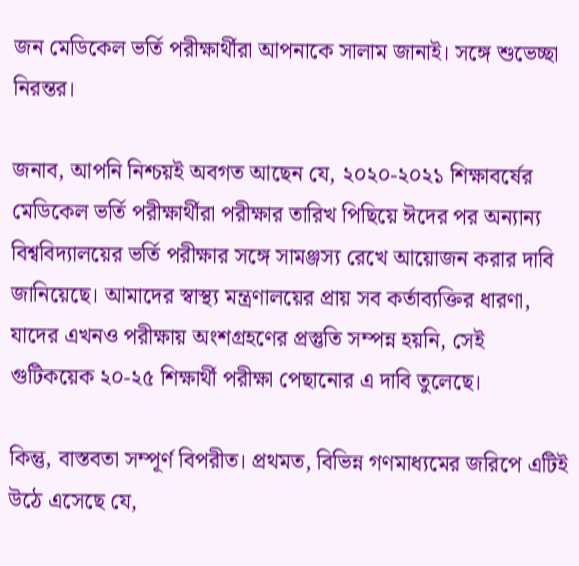জন মেডিকেল ভর্তি পরীক্ষার্থীরা আপনাকে সালাম জানাই। সঙ্গে শুভেচ্ছা নিরন্তর।

জনাব, আপনি নিশ্চয়ই অবগত আছেন যে, ২০২০-২০২১ শিক্ষাবর্ষের মেডিকেল ভর্তি পরীক্ষার্থীরা পরীক্ষার তারিখ পিছিয়ে ঈদের পর অন্যান্য বিশ্ববিদ্যালয়ের ভর্তি পরীক্ষার সঙ্গে সামঞ্জস্য রেখে আয়োজন করার দাবি জানিয়েছে। আমাদের স্বাস্থ্য মন্ত্রণালয়ের প্রায় সব কর্তাব্যক্তির ধারণা, যাদের এখনও পরীক্ষায় অংশগ্রহণের প্রস্তুতি সম্পন্ন হয়নি, সেই গুটিকয়েক ২০-২৫ শিক্ষার্থী পরীক্ষা পেছানোর এ দাবি তুলেছে।

কিন্তু, বাস্তবতা সম্পূর্ণ বিপরীত। প্রথমত, বিভিন্ন গণমাধ্যমের জরিপে এটিই উঠে এসেছে যে,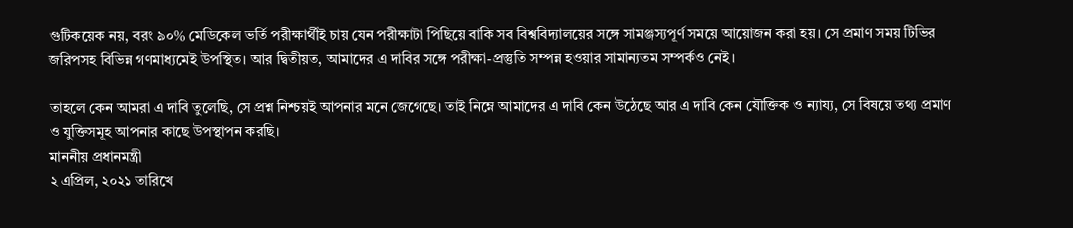গুটিকয়েক নয়, বরং ৯০% মেডিকেল ভর্তি পরীক্ষার্থীই চায় যেন পরীক্ষাটা পিছিয়ে বাকি সব বিশ্ববিদ্যালয়ের সঙ্গে সামঞ্জস্যপূর্ণ সময়ে আয়োজন করা হয়। সে প্রমাণ সময় টিভির জরিপসহ বিভিন্ন গণমাধ্যমেই উপস্থিত। আর দ্বিতীয়ত, আমাদের এ দাবির সঙ্গে পরীক্ষা-প্রস্তুতি সম্পন্ন হওয়ার সামান্যতম সম্পর্কও নেই।

তাহলে কেন আমরা এ দাবি তুলেছি, সে প্রশ্ন নিশ্চয়ই আপনার মনে জেগেছে। তাই নিম্নে আমাদের এ দাবি কেন উঠেছে আর এ দাবি কেন যৌক্তিক ও ন্যায্য, সে বিষয়ে তথ্য প্রমাণ ও যুক্তিসমূহ আপনার কাছে উপস্থাপন করছি।
মাননীয় প্রধানমন্ত্রী
২ এপ্রিল, ২০২১ তারিখে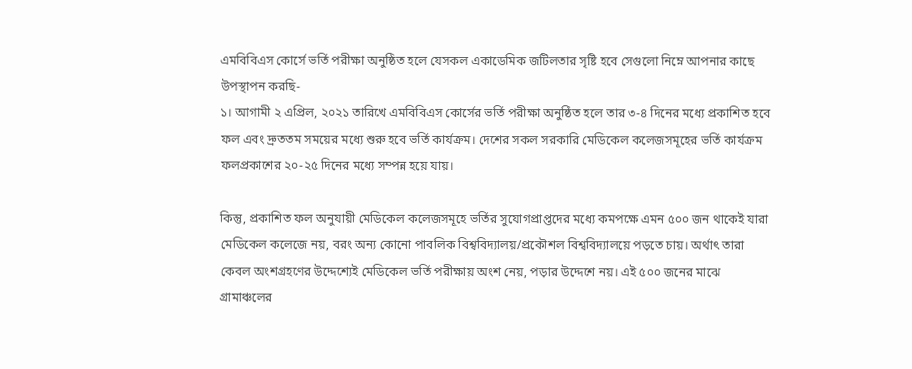এমবিবিএস কোর্সে ভর্তি পরীক্ষা অনুষ্ঠিত হলে যেসকল একাডেমিক জটিলতার সৃষ্টি হবে সেগুলো নিম্নে আপনার কাছে উপস্থাপন করছি-
১। আগামী ২ এপ্রিল, ২০২১ তারিখে এমবিবিএস কোর্সের ভর্তি পরীক্ষা অনুষ্ঠিত হলে তার ৩-৪ দিনের মধ্যে প্রকাশিত হবে ফল এবং দ্রুততম সময়ের মধ্যে শুরু হবে ভর্তি কার্যক্রম। দেশের সকল সরকারি মেডিকেল কলেজসমূহের ভর্তি কার্যক্রম ফলপ্রকাশের ২০-২৫ দিনের মধ্যে সম্পন্ন হয়ে যায়।

কিন্তু, প্রকাশিত ফল অনুযায়ী মেডিকেল কলেজসমূহে ভর্তির সুযোগপ্রাপ্তদের মধ্যে কমপক্ষে এমন ৫০০ জন থাকেই যারা মেডিকেল কলেজে নয়, বরং অন্য কোনো পাবলিক বিশ্ববিদ্যালয়/প্রকৌশল বিশ্ববিদ্যালয়ে পড়তে চায়। অর্থাৎ তারা কেবল অংশগ্রহণের উদ্দেশ্যেই মেডিকেল ভর্তি পরীক্ষায় অংশ নেয়, পড়ার উদ্দেশে নয়। এই ৫০০ জনের মাঝে গ্রামাঞ্চলের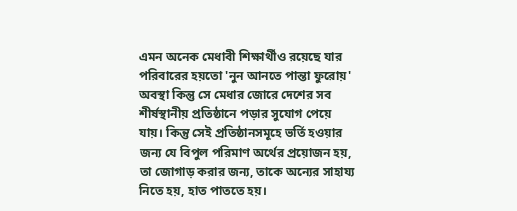এমন অনেক মেধাবী শিক্ষার্থীও রয়েছে যার পরিবারের হয়তো 'নুন আনতে পান্তা ফুরোয়' অবস্থা কিন্তু সে মেধার জোরে দেশের সব শীর্ষস্থানীয় প্রতিষ্ঠানে পড়ার সুযোগ পেয়ে যায়। কিন্তু সেই প্রতিষ্ঠানসমূহে ভর্তি হওয়ার জন্য যে বিপুল পরিমাণ অর্থের প্রয়োজন হয়, তা জোগাড় করার জন্য, তাকে অন্যের সাহায্য নিতে হয়, হাত পাততে হয়।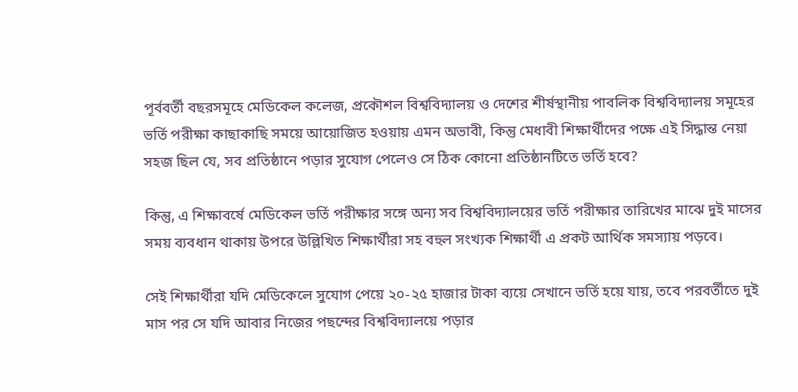পূর্ববর্তী বছরসমূহে মেডিকেল কলেজ, প্রকৌশল বিশ্ববিদ্যালয় ও দেশের শীর্ষস্থানীয় পাবলিক বিশ্ববিদ্যালয় সমূহের ভর্তি পরীক্ষা কাছাকাছি সময়ে আয়োজিত হওয়ায় এমন অভাবী, কিন্তু মেধাবী শিক্ষার্থীদের পক্ষে এই সিদ্ধান্ত নেয়া সহজ ছিল যে, সব প্রতিষ্ঠানে পড়ার সুযোগ পেলেও সে ঠিক কোনো প্রতিষ্ঠানটিতে ভর্তি হবে?

কিন্তু, এ শিক্ষাবর্ষে মেডিকেল ভর্তি পরীক্ষার সঙ্গে অন্য সব বিশ্ববিদ্যালয়ের ভর্তি পরীক্ষার তারিখের মাঝে দুই মাসের সময় ব্যবধান থাকায় উপরে উল্লিখিত শিক্ষার্থীরা সহ বহুল সংখ্যক শিক্ষার্থী এ প্রকট আর্থিক সমস্যায় পড়বে।

সেই শিক্ষার্থীরা যদি মেডিকেলে সুযোগ পেয়ে ২০-২৫ হাজার টাকা ব্যয়ে সেখানে ভর্তি হয়ে যায়, তবে পরবর্তীতে দুই মাস পর সে যদি আবার নিজের পছন্দের বিশ্ববিদ্যালয়ে পড়ার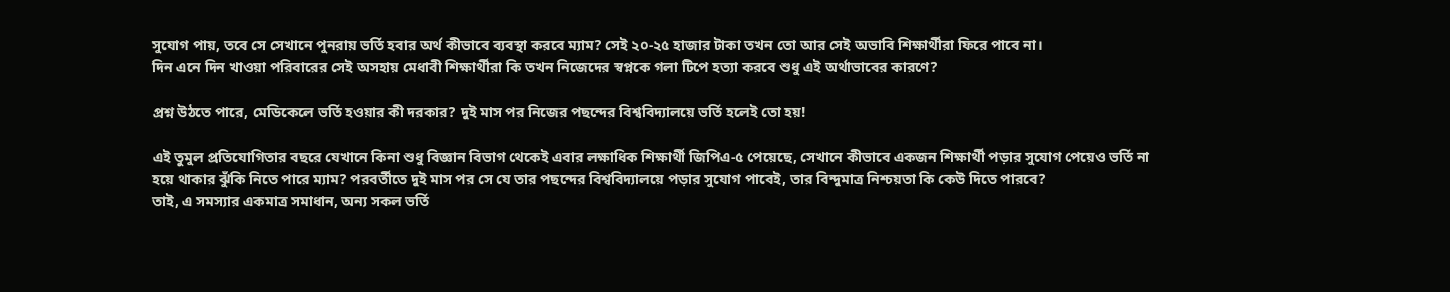সুযোগ পায়, তবে সে সেখানে পুনরায় ভর্তি হবার অর্থ কীভাবে ব্যবস্থা করবে ম্যাম? সেই ২০-২৫ হাজার টাকা তখন তো আর সেই অভাবি শিক্ষার্থীরা ফিরে পাবে না।
দিন এনে দিন খাওয়া পরিবারের সেই অসহায় মেধাবী শিক্ষার্থীরা কি তখন নিজেদের স্বপ্নকে গলা টিপে হত্যা করবে শুধু এই অর্থাভাবের কারণে?

প্রশ্ন উঠতে পারে, মেডিকেলে ভর্তি হওয়ার কী দরকার? দুই মাস পর নিজের পছন্দের বিশ্ববিদ্যালয়ে ভর্তি হলেই তো হয়!

এই তুমুল প্রতিযোগিতার বছরে যেখানে কিনা শুধু বিজ্ঞান বিভাগ থেকেই এবার লক্ষাধিক শিক্ষার্থী জিপিএ-৫ পেয়েছে, সেখানে কীভাবে একজন শিক্ষার্থী পড়ার সুযোগ পেয়েও ভর্তি না হয়ে থাকার ঝুঁকি নিতে পারে ম্যাম? পরবর্তীতে দুই মাস পর সে যে তার পছন্দের বিশ্ববিদ্যালয়ে পড়ার সুযোগ পাবেই, তার বিন্দুমাত্র নিশ্চয়তা কি কেউ দিতে পারবে?
তাই, এ সমস্যার একমাত্র সমাধান, অন্য সকল ভর্তি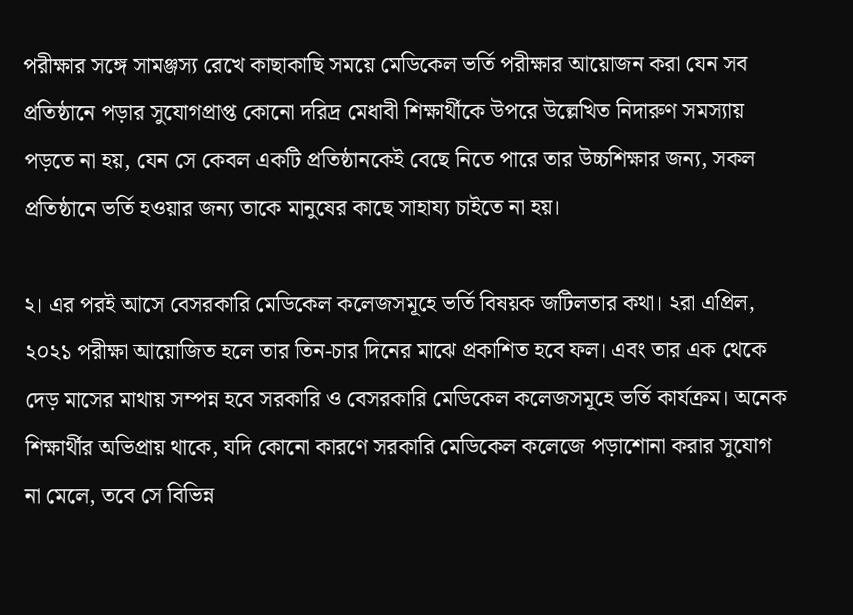পরীক্ষার সঙ্গে সামঞ্জস্য রেখে কাছাকাছি সময়ে মেডিকেল ভর্তি পরীক্ষার আয়োজন করা যেন সব প্রতিষ্ঠানে পড়ার সুযোগপ্রাপ্ত কোনো দরিদ্র মেধাবী শিক্ষার্থীকে উপরে উল্লেখিত নিদারুণ সমস্যায় পড়তে না হয়, যেন সে কেবল একটি প্রতিষ্ঠানকেই বেছে নিতে পারে তার উচ্চশিক্ষার জন্য, সকল প্রতিষ্ঠানে ভর্তি হওয়ার জন্য তাকে মানুষের কাছে সাহায্য চাইতে না হয়।

২। এর পরই আসে বেসরকারি মেডিকেল কলেজসমূহে ভর্তি বিষয়ক জটিলতার কথা। ২রা এপ্রিল, ২০২১ পরীক্ষা আয়োজিত হলে তার তিন-চার দিনের মাঝে প্রকাশিত হবে ফল। এবং তার এক থেকে দেড় মাসের মাথায় সম্পন্ন হবে সরকারি ও বেসরকারি মেডিকেল কলেজসমূহে ভর্তি কার্যক্রম। অনেক শিক্ষার্থীর অভিপ্রায় থাকে, যদি কোনো কারণে সরকারি মেডিকেল কলেজে পড়াশোনা করার সুযোগ না মেলে, তবে সে বিভিন্ন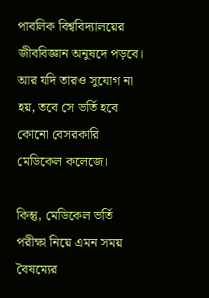পাবলিক বিশ্ববিদ্যালয়ের জীববিজ্ঞান অনুষদে পড়বে। আর যদি তারও সুযোগ না হয়, তবে সে ভর্তি হবে কোনো বেসরকারি মেডিকেল কলেজে।

কিন্তু, মেডিকেল ভর্তি পরীক্ষা নিয়ে এমন সময় বৈষম্যের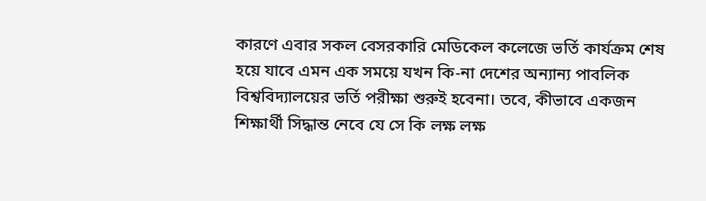কারণে এবার সকল বেসরকারি মেডিকেল কলেজে ভর্তি কার্যক্রম শেষ হয়ে যাবে এমন এক সময়ে যখন কি-না দেশের অন্যান্য পাবলিক বিশ্ববিদ্যালয়ের ভর্তি পরীক্ষা শুরুই হবেনা। তবে, কীভাবে একজন শিক্ষার্থী সিদ্ধান্ত নেবে যে সে কি লক্ষ লক্ষ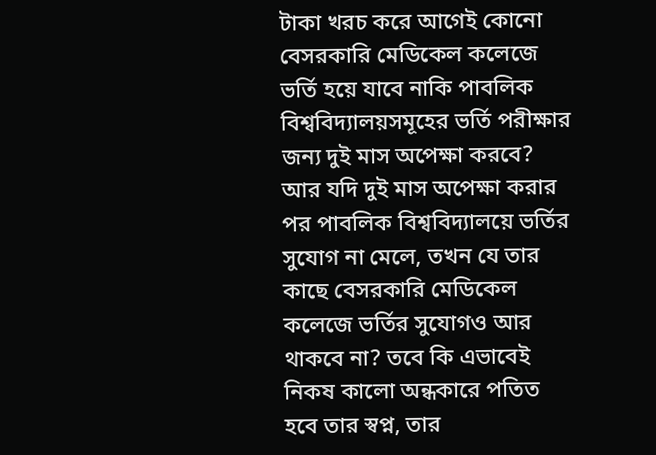টাকা খরচ করে আগেই কোনো বেসরকারি মেডিকেল কলেজে ভর্তি হয়ে যাবে নাকি পাবলিক বিশ্ববিদ্যালয়সমূহের ভর্তি পরীক্ষার জন্য দুই মাস অপেক্ষা করবে? আর যদি দুই মাস অপেক্ষা করার পর পাবলিক বিশ্ববিদ্যালয়ে ভর্তির সুযোগ না মেলে, তখন যে তার কাছে বেসরকারি মেডিকেল কলেজে ভর্তির সুযোগও আর থাকবে না? তবে কি এভাবেই নিকষ কালো অন্ধকারে পতিত হবে তার স্বপ্ন, তার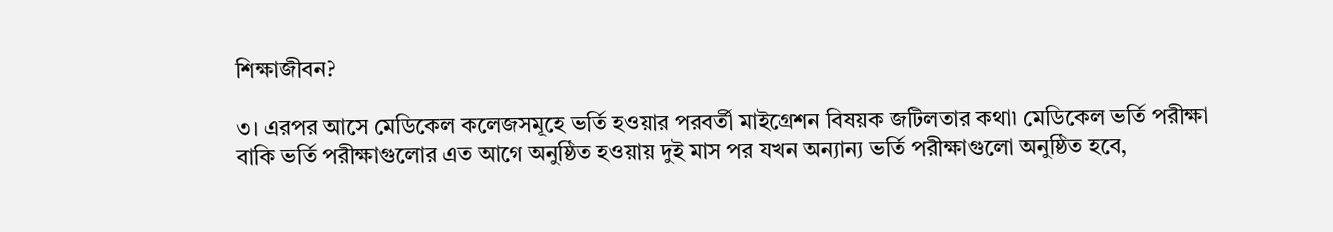শিক্ষাজীবন?

৩। এরপর আসে মেডিকেল কলেজসমূহে ভর্তি হওয়ার পরবর্তী মাইগ্রেশন বিষয়ক জটিলতার কথা৷ মেডিকেল ভর্তি পরীক্ষা বাকি ভর্তি পরীক্ষাগুলোর এত আগে অনুষ্ঠিত হওয়ায় দুই মাস পর যখন অন্যান্য ভর্তি পরীক্ষাগুলো অনুষ্ঠিত হবে,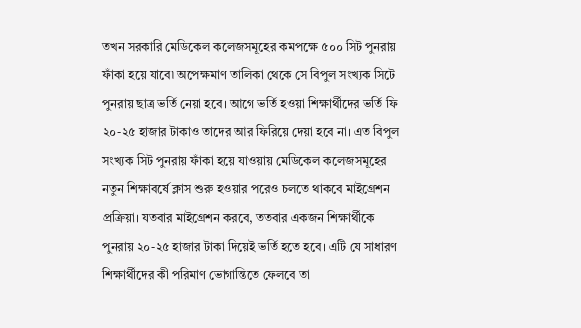তখন সরকারি মেডিকেল কলেজসমূহের কমপক্ষে ৫০০ সিট পুনরায় ফাঁকা হয়ে যাবে৷ অপেক্ষমাণ তালিকা থেকে সে বিপুল সংখ্যক সিটে পুনরায় ছাত্র ভর্তি নেয়া হবে। আগে ভর্তি হওয়া শিক্ষার্থীদের ভর্তি ফি ২০-২৫ হাজার টাকাও তাদের আর ফিরিয়ে দেয়া হবে না। এত বিপুল সংখ্যক সিট পুনরায় ফাঁকা হয়ে যাওয়ায় মেডিকেল কলেজসমূহের নতুন শিক্ষাবর্ষে ক্লাস শুরু হওয়ার পরেও চলতে থাকবে মাইগ্রেশন প্রক্রিয়া। যতবার মাইগ্রেশন করবে, ততবার একজন শিক্ষার্থীকে পুনরায় ২০-২৫ হাজার টাকা দিয়েই ভর্তি হতে হবে। এটি যে সাধারণ শিক্ষার্থীদের কী পরিমাণ ভোগান্তিতে ফেলবে তা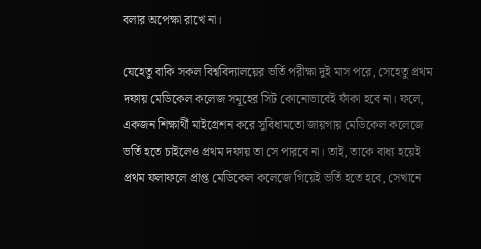বলার অপেক্ষা রাখে না।

যেহেতু বাকি সকল বিশ্ববিদ্যালয়ের ভর্তি পরীক্ষা দুই মাস পরে, সেহেতু প্রথম দফায় মেডিকেল কলেজ সমূহের সিট কোনোভাবেই ফাঁকা হবে না। ফলে, একজন শিক্ষার্থী মাইগ্রেশন করে সুবিধামতো জায়গায় মেডিকেল কলেজে ভর্তি হতে চাইলেও প্রথম দফায় তা সে পারবে না। তাই, তাকে বাধ্য হয়েই প্রথম ফলাফলে প্রাপ্ত মেডিকেল কলেজে গিয়েই ভর্তি হতে হবে, সেখানে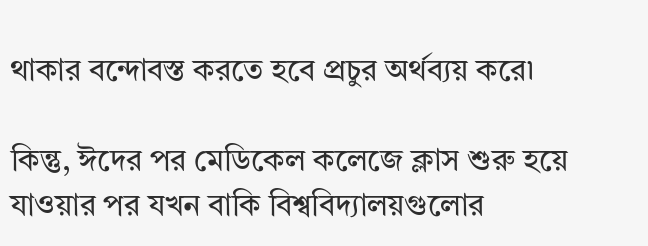থাকার বন্দোবস্ত করতে হবে প্রচুর অর্থব্যয় করে৷

কিন্তু, ঈদের পর মেডিকেল কলেজে ক্লাস শুরু হয়ে যাওয়ার পর যখন বাকি বিশ্ববিদ্যালয়গুলোর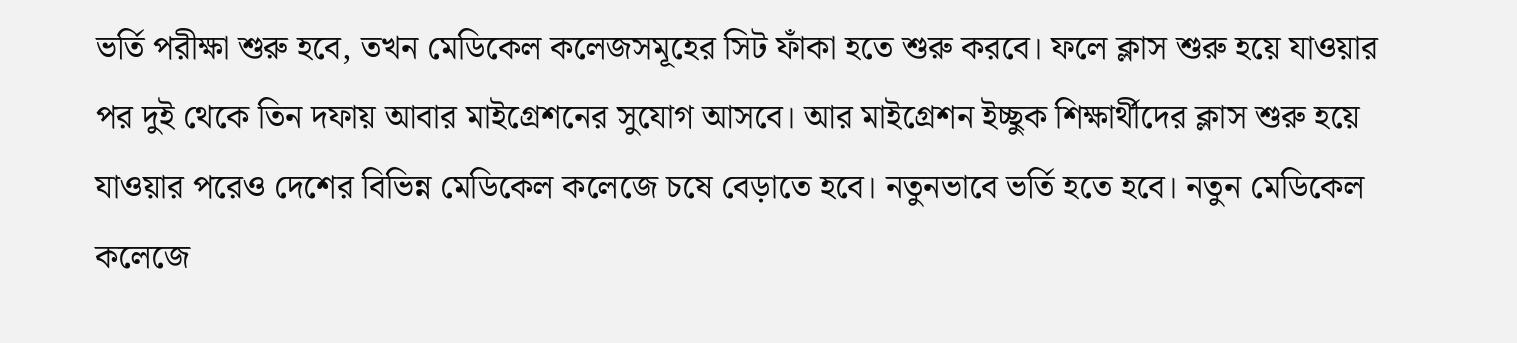ভর্তি পরীক্ষা শুরু হবে, তখন মেডিকেল কলেজসমূহের সিট ফাঁকা হতে শুরু করবে। ফলে ক্লাস শুরু হয়ে যাওয়ার পর দুই থেকে তিন দফায় আবার মাইগ্রেশনের সুযোগ আসবে। আর মাইগ্রেশন ইচ্ছুক শিক্ষার্থীদের ক্লাস শুরু হয়ে যাওয়ার পরেও দেশের বিভিন্ন মেডিকেল কলেজে চষে বেড়াতে হবে। নতুনভাবে ভর্তি হতে হবে। নতুন মেডিকেল কলেজে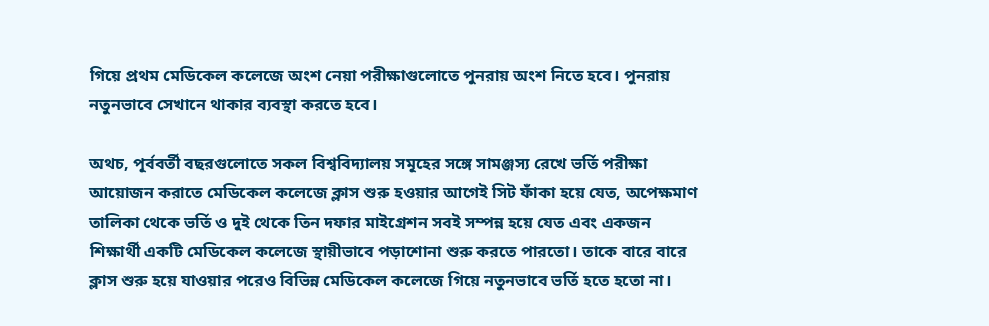গিয়ে প্রথম মেডিকেল কলেজে অংশ নেয়া পরীক্ষাগুলোতে পুনরায় অংশ নিতে হবে। পুনরায় নতুনভাবে সেখানে থাকার ব্যবস্থা করতে হবে।

অথচ, পূর্ববর্তী বছরগুলোতে সকল বিশ্ববিদ্যালয় সমূহের সঙ্গে সামঞ্জস্য রেখে ভর্তি পরীক্ষা আয়োজন করাতে মেডিকেল কলেজে ক্লাস শুরু হওয়ার আগেই সিট ফাঁকা হয়ে যেত, অপেক্ষমাণ তালিকা থেকে ভর্তি ও দুই থেকে তিন দফার মাইগ্রেশন সবই সম্পন্ন হয়ে যেত এবং একজন শিক্ষার্থী একটি মেডিকেল কলেজে স্থায়ীভাবে পড়াশোনা শুরু করতে পারতো। তাকে বারে বারে ক্লাস শুরু হয়ে যাওয়ার পরেও বিভিন্ন মেডিকেল কলেজে গিয়ে নতুনভাবে ভর্তি হতে হতো না।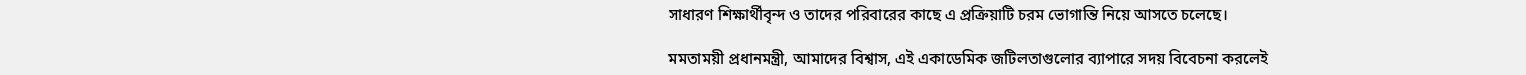সাধারণ শিক্ষার্থীবৃন্দ ও তাদের পরিবারের কাছে এ প্রক্রিয়াটি চরম ভোগান্তি নিয়ে আসতে চলেছে।

মমতাময়ী প্রধানমন্ত্রী, আমাদের বিশ্বাস, এই একাডেমিক জটিলতাগুলোর ব্যাপারে সদয় বিবেচনা করলেই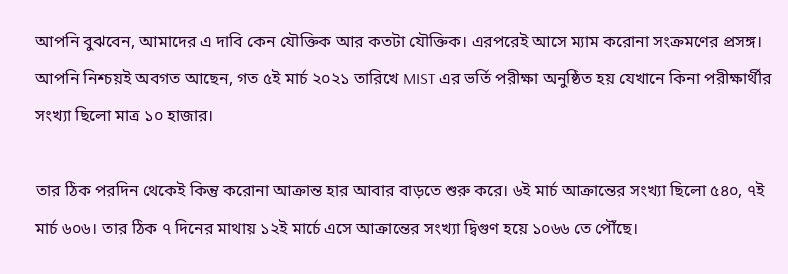আপনি বুঝবেন, আমাদের এ দাবি কেন যৌক্তিক আর কতটা যৌক্তিক। এরপরেই আসে ম্যাম করোনা সংক্রমণের প্রসঙ্গ। আপনি নিশ্চয়ই অবগত আছেন, গত ৫ই মার্চ ২০২১ তারিখে MIST এর ভর্তি পরীক্ষা অনুষ্ঠিত হয় যেখানে কিনা পরীক্ষার্থীর সংখ্যা ছিলো মাত্র ১০ হাজার।

তার ঠিক পরদিন থেকেই কিন্তু করোনা আক্রান্ত হার আবার বাড়তে শুরু করে। ৬ই মার্চ আক্রান্তের সংখ্যা ছিলো ৫৪০, ৭ই মার্চ ৬০৬। তার ঠিক ৭ দিনের মাথায় ১২ই মার্চে এসে আক্রান্তের সংখ্যা দ্বিগুণ হয়ে ১০৬৬ তে পৌঁছে।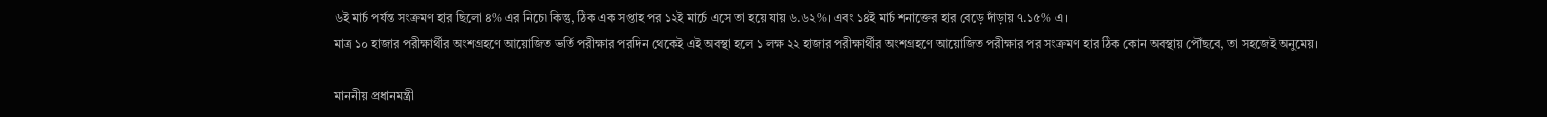৬ই মার্চ পর্যন্ত সংক্রমণ হার ছিলো ৪% এর নিচে৷ কিন্তু, ঠিক এক সপ্তাহ পর ১২ই মার্চে এসে তা হয়ে যায় ৬.৬২%। এবং ১৪ই মার্চ শনাক্তের হার বেড়ে দাঁড়ায় ৭.১৫% এ।
মাত্র ১০ হাজার পরীক্ষার্থীর অংশগ্রহণে আয়োজিত ভর্তি পরীক্ষার পরদিন থেকেই এই অবস্থা হলে ১ লক্ষ ২২ হাজার পরীক্ষার্থীর অংশগ্রহণে আয়োজিত পরীক্ষার পর সংক্রমণ হার ঠিক কোন অবস্থায় পৌঁছবে, তা সহজেই অনুমেয়।

মাননীয় প্রধানমন্ত্রী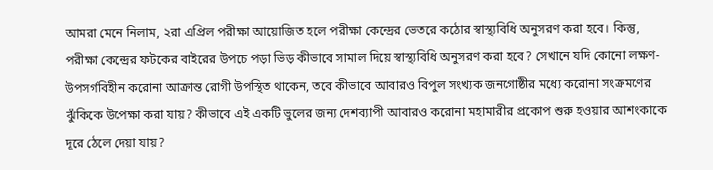আমরা মেনে নিলাম, ২রা এপ্রিল পরীক্ষা আয়োজিত হলে পরীক্ষা কেন্দ্রের ভেতরে কঠোর স্বাস্থ্যবিধি অনুসরণ করা হবে। কিন্তু, পরীক্ষা কেন্দ্রের ফটকের বাইরের উপচে পড়া ভিড় কীভাবে সামাল দিয়ে স্বাস্থ্যবিধি অনুসরণ করা হবে? সেখানে যদি কোনো লক্ষণ-উপসর্গবিহীন করোনা আক্রান্ত রোগী উপস্থিত থাকেন, তবে কীভাবে আবারও বিপুল সংখ্যক জনগোষ্ঠীর মধ্যে করোনা সংক্রমণের ঝুঁকিকে উপেক্ষা করা যায়? কীভাবে এই একটি ভুলের জন্য দেশব্যাপী আবারও করোনা মহামারীর প্রকোপ শুরু হওয়ার আশংকাকে দূরে ঠেলে দেয়া যায়?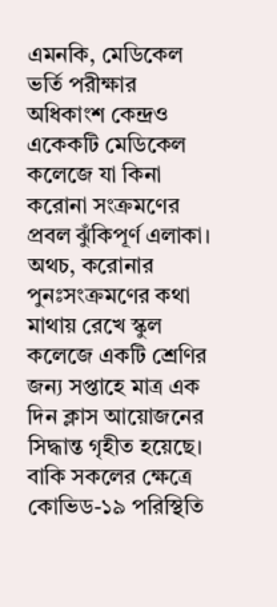এমনকি, মেডিকেল ভর্তি পরীক্ষার অধিকাংশ কেন্দ্রও একেকটি মেডিকেল কলেজে যা কিনা করোনা সংক্রমণের প্রবল ঝুঁকিপূর্ণ এলাকা। অথচ, করোনার পুনঃসংক্রমণের কথা মাথায় রেখে স্কুল কলেজে একটি শ্রেণির জন্য সপ্তাহে মাত্র এক দিন ক্লাস আয়োজনের সিদ্ধান্ত গৃহীত হয়েছে। বাকি সকলের ক্ষেত্রে কোভিড-১৯ পরিস্থিতি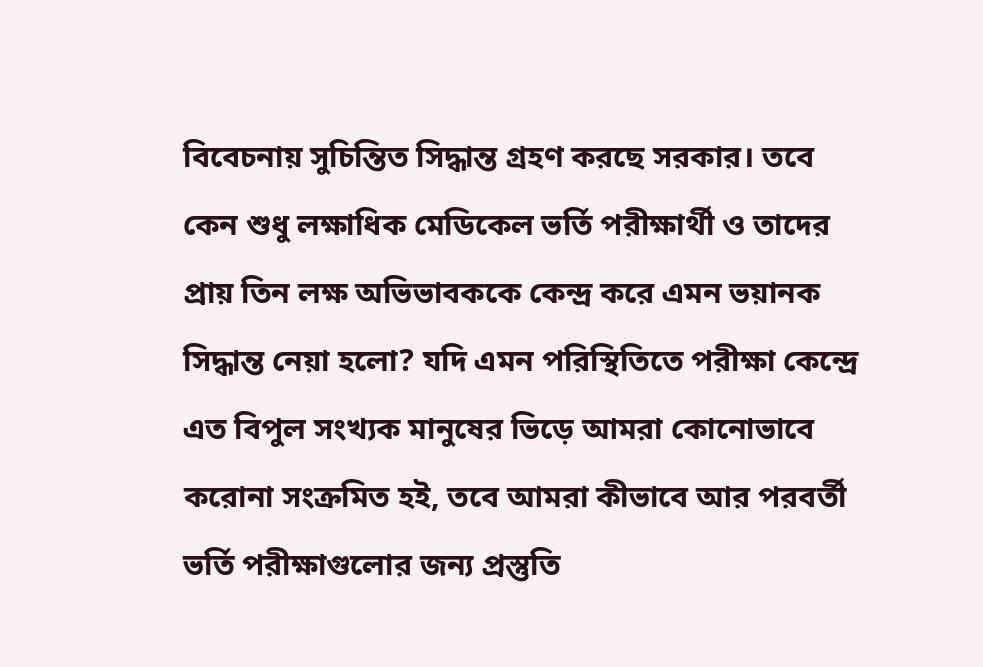বিবেচনায় সুচিন্তিত সিদ্ধান্ত গ্রহণ করছে সরকার। তবে কেন শুধু লক্ষাধিক মেডিকেল ভর্তি পরীক্ষার্থী ও তাদের প্রায় তিন লক্ষ অভিভাবককে কেন্দ্র করে এমন ভয়ানক সিদ্ধান্ত নেয়া হলো? যদি এমন পরিস্থিতিতে পরীক্ষা কেন্দ্রে এত বিপুল সংখ্যক মানুষের ভিড়ে আমরা কোনোভাবে করোনা সংক্রমিত হই, তবে আমরা কীভাবে আর পরবর্তী ভর্তি পরীক্ষাগুলোর জন্য প্রস্তুতি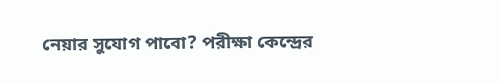নেয়ার সুযোগ পাবো? পরীক্ষা কেন্দ্রের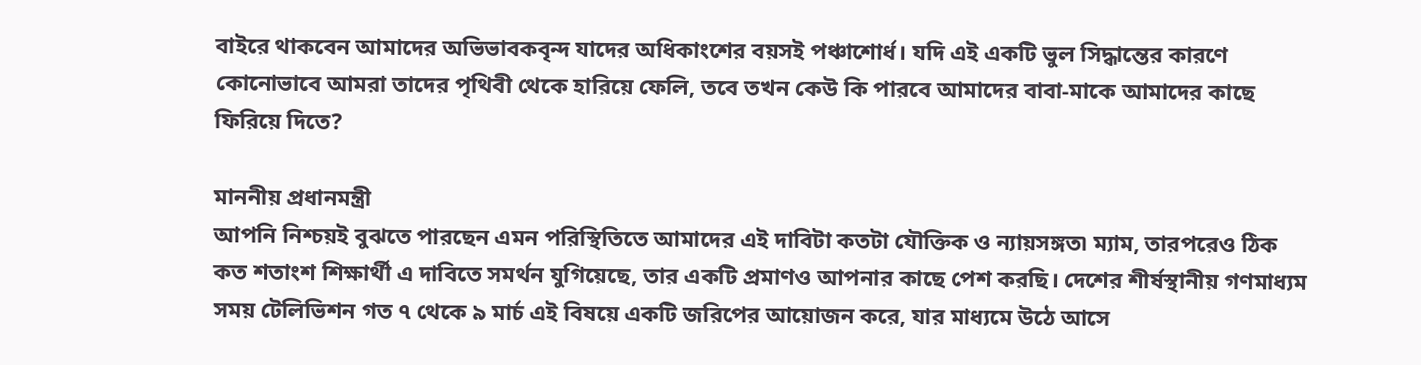বাইরে থাকবেন আমাদের অভিভাবকবৃন্দ যাদের অধিকাংশের বয়সই পঞ্চাশোর্ধ। যদি এই একটি ভুল সিদ্ধান্তের কারণে কোনোভাবে আমরা তাদের পৃথিবী থেকে হারিয়ে ফেলি, তবে তখন কেউ কি পারবে আমাদের বাবা-মাকে আমাদের কাছে ফিরিয়ে দিতে?

মাননীয় প্রধানমন্ত্রী
আপনি নিশ্চয়ই বুঝতে পারছেন এমন পরিস্থিতিতে আমাদের এই দাবিটা কতটা যৌক্তিক ও ন্যায়সঙ্গত৷ ম্যাম, তারপরেও ঠিক কত শতাংশ শিক্ষার্থী এ দাবিতে সমর্থন যুগিয়েছে, তার একটি প্রমাণও আপনার কাছে পেশ করছি। দেশের শীর্ষস্থানীয় গণমাধ্যম সময় টেলিভিশন গত ৭ থেকে ৯ মার্চ এই বিষয়ে একটি জরিপের আয়োজন করে, যার মাধ্যমে উঠে আসে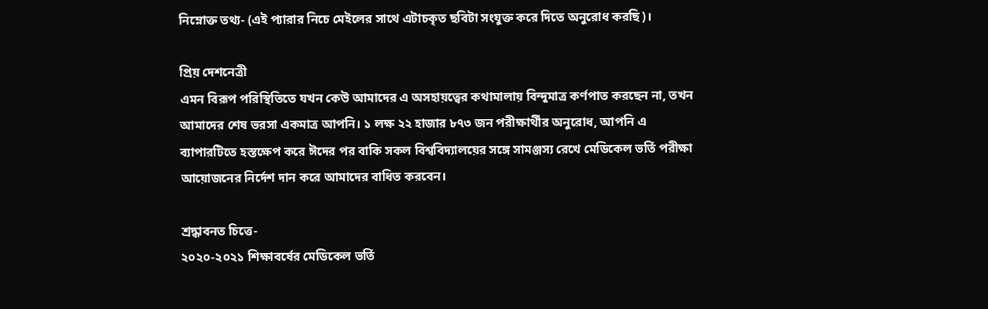নিম্নোক্ত তথ্য- (এই প্যারার নিচে মেইলের সাথে এটাচকৃত ছবিটা সংযুক্ত করে দিতে অনুরোধ করছি)।

প্রিয় দেশনেত্রী
এমন বিরূপ পরিস্থিতিতে যখন কেউ আমাদের এ অসহায়ত্বের কথামালায় বিন্দুমাত্র কর্ণপাত করছেন না, তখন আমাদের শেষ ভরসা একমাত্র আপনি। ১ লক্ষ ২২ হাজার ৮৭৩ জন পরীক্ষার্থীর অনুরোধ, আপনি এ ব্যাপারটিতে হস্তক্ষেপ করে ঈদের পর বাকি সকল বিশ্ববিদ্যালয়ের সঙ্গে সামঞ্জস্য রেখে মেডিকেল ভর্তি পরীক্ষা আয়োজনের নির্দেশ দান করে আমাদের বাধিত করবেন।

শ্রদ্ধাবনত চিত্তে-
২০২০-২০২১ শিক্ষাবর্ষের মেডিকেল ভর্তি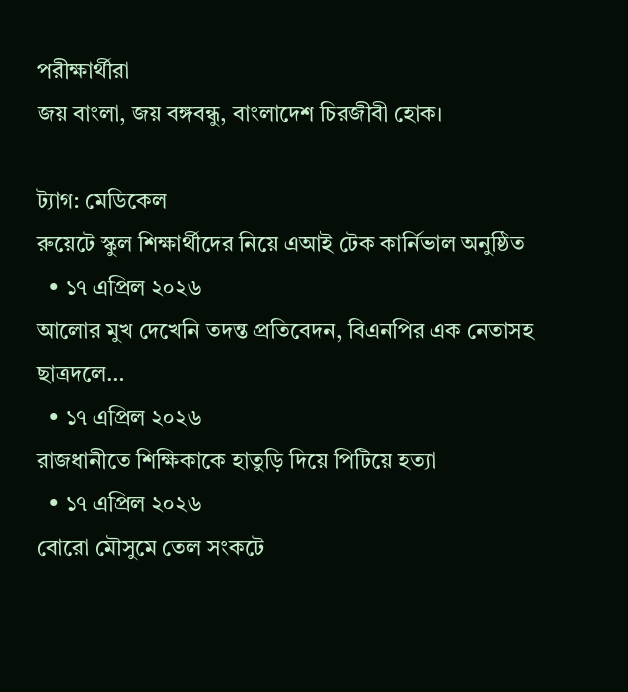পরীক্ষার্থীরা
জয় বাংলা, জয় বঙ্গবন্ধু, বাংলাদেশ চিরজীবী হোক।

ট্যাগ: মেডিকেল
রুয়েটে স্কুল শিক্ষার্থীদের নিয়ে এআই টেক কার্নিভাল অনুষ্ঠিত
  • ১৭ এপ্রিল ২০২৬
আলোর মুখ দেখেনি তদন্ত প্রতিবেদন, বিএনপির এক নেতাসহ ছাত্রদলে…
  • ১৭ এপ্রিল ২০২৬
রাজধানীতে শিক্ষিকাকে হাতুড়ি দিয়ে পিটিয়ে হত্যা
  • ১৭ এপ্রিল ২০২৬
বোরো মৌসুমে তেল সংকটে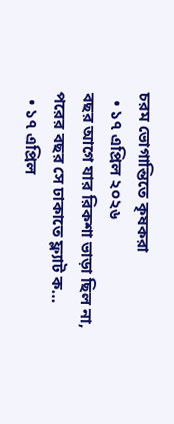চরম ভোগান্তিতে কৃষকরা
  • ১৭ এপ্রিল ২০২৬
বছর আগে যার রিকশা ভাড়া ছিল না, পরের বছর সে ঢাকাতে ফ্ল্যাট ক…
  • ১৭ এপ্রিল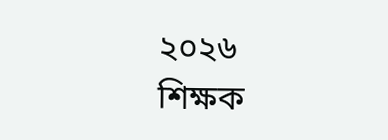২০২৬
শিক্ষক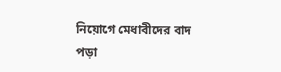নিয়োগে মেধাবীদের বাদ পড়া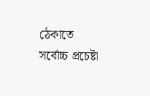ঠেকাতে সর্বোচ্চ প্রচেষ্টা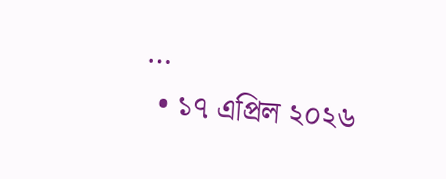…
  • ১৭ এপ্রিল ২০২৬